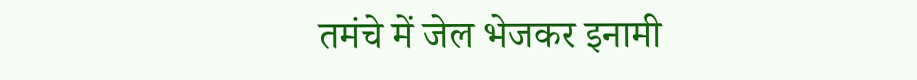तमंचे में जेल भेजकर इनामी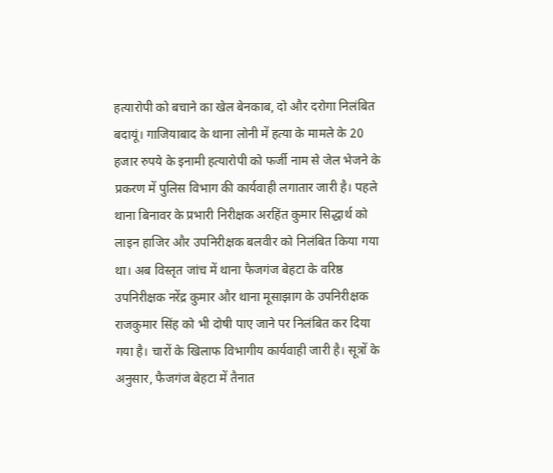हत्यारोपी को बचाने का खेल बेनकाब, दो और दरोगा निलंबित
बदायूं। गाजियाबाद के थाना लोनी में हत्या के मामले के 20 हजार रुपये के इनामी हत्यारोपी को फर्जी नाम से जेल भेजने के प्रकरण में पुलिस विभाग की कार्यवाही लगातार जारी है। पहले थाना बिनावर के प्रभारी निरीक्षक अरहिंत कुमार सिद्धार्थ को लाइन हाजिर और उपनिरीक्षक बलवीर को निलंबित किया गया था। अब विस्तृत जांच में थाना फैजगंज बेहटा के वरिष्ठ उपनिरीक्षक नरेंद्र कुमार और थाना मूसाझाग के उपनिरीक्षक राजकुमार सिंह को भी दोषी पाए जाने पर निलंबित कर दिया गया है। चारों के खिलाफ विभागीय कार्यवाही जारी है। सूत्रों के अनुसार, फैजगंज बेहटा में तैनात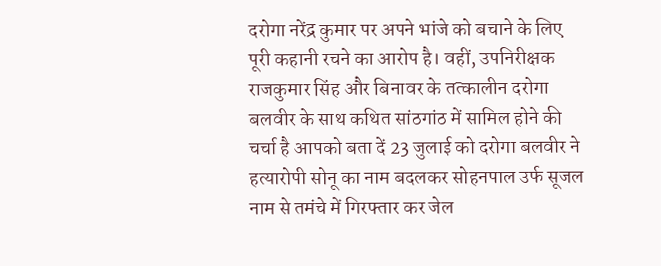दरोगा नरेंद्र कुमार पर अपने भांजे को बचाने के लिए पूरी कहानी रचने का आरोप है। वहीं, उपनिरीक्षक राजकुमार सिंह और बिनावर के तत्कालीन दरोगा बलवीर के साथ कथित सांठगांठ में सामिल होने की चर्चा है आपको बता दें 23 जुलाई को दरोगा बलवीर ने हत्यारोपी सोनू का नाम बदलकर सोहनपाल उर्फ सूजल नाम से तमंचे में गिरफ्तार कर जेल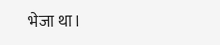भेजा था।